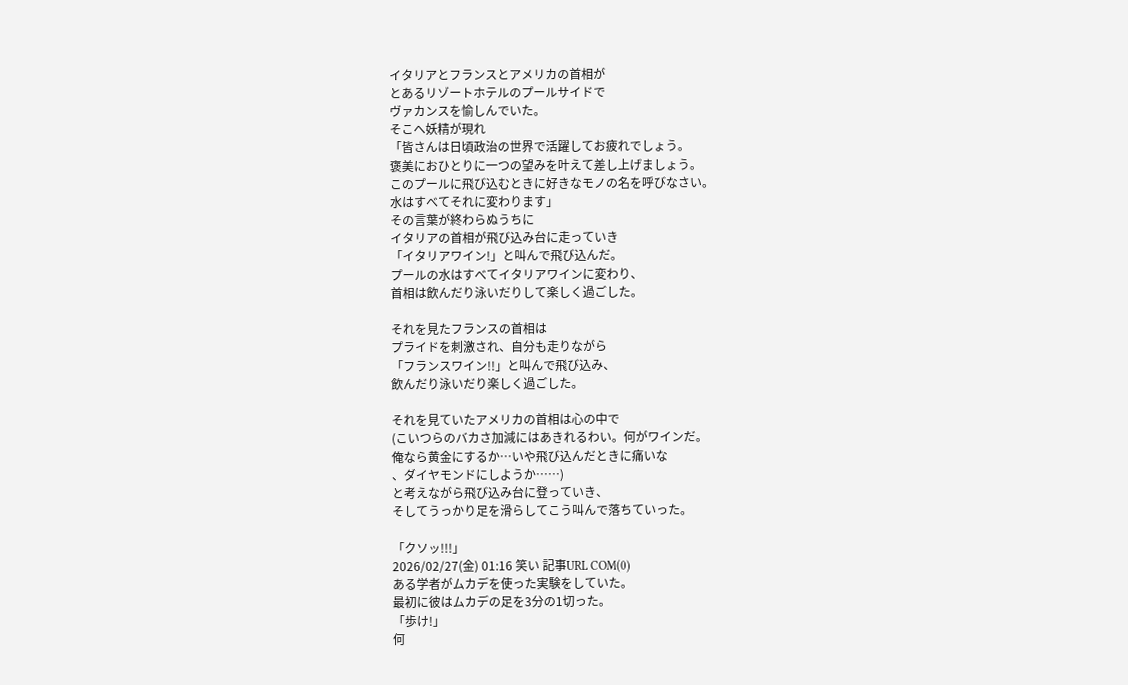イタリアとフランスとアメリカの首相が
とあるリゾートホテルのプールサイドで
ヴァカンスを愉しんでいた。
そこへ妖精が現れ
「皆さんは日頃政治の世界で活躍してお疲れでしょう。
褒美におひとりに一つの望みを叶えて差し上げましょう。
このプールに飛び込むときに好きなモノの名を呼びなさい。
水はすべてそれに変わります」
その言葉が終わらぬうちに
イタリアの首相が飛び込み台に走っていき
「イタリアワイン!」と叫んで飛び込んだ。
プールの水はすべてイタリアワインに変わり、
首相は飲んだり泳いだりして楽しく過ごした。

それを見たフランスの首相は
プライドを刺激され、自分も走りながら
「フランスワイン!!」と叫んで飛び込み、
飲んだり泳いだり楽しく過ごした。

それを見ていたアメリカの首相は心の中で
(こいつらのバカさ加減にはあきれるわい。何がワインだ。
俺なら黄金にするか…いや飛び込んだときに痛いな
、ダイヤモンドにしようか……)
と考えながら飛び込み台に登っていき、
そしてうっかり足を滑らしてこう叫んで落ちていった。

「クソッ!!!」
2026/02/27(金) 01:16 笑い 記事URL COM(0)
ある学者がムカデを使った実験をしていた。
最初に彼はムカデの足を3分の1切った。
「歩け!」
何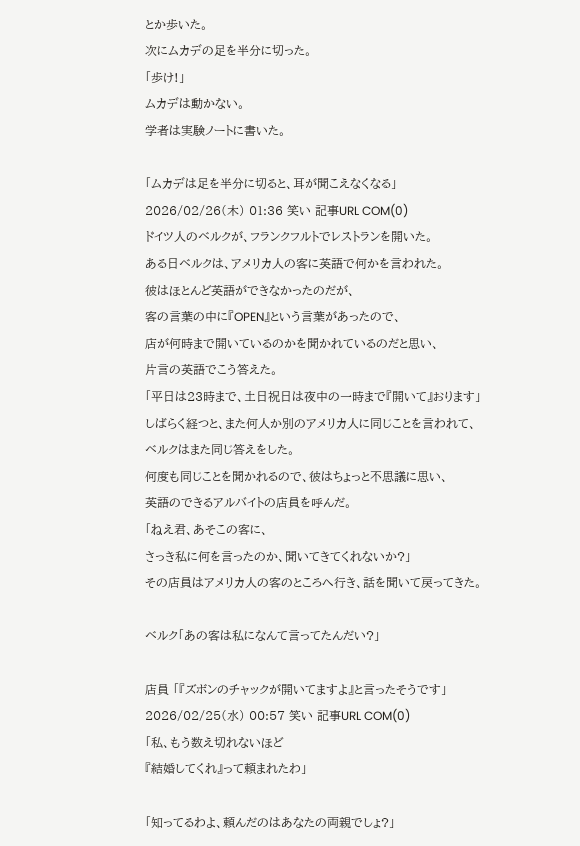とか歩いた。
次にムカデの足を半分に切った。
「歩け!」
ムカデは動かない。
学者は実験ノートに書いた。

「ムカデは足を半分に切ると、耳が聞こえなくなる」
2026/02/26(木) 01:36 笑い 記事URL COM(0)
ドイツ人のベルクが、フランクフルトでレストランを開いた。
ある日ベルクは、アメリカ人の客に英語で何かを言われた。
彼はほとんど英語ができなかったのだが、
客の言葉の中に『OPEN』という言葉があったので、
店が何時まで開いているのかを聞かれているのだと思い、
片言の英語でこう答えた。
「平日は23時まで、土日祝日は夜中の一時まで『開いて』おります」
しばらく経つと、また何人か別のアメリカ人に同じことを言われて、
ベルクはまた同じ答えをした。
何度も同じことを聞かれるので、彼はちょっと不思議に思い、
英語のできるアルバイトの店員を呼んだ。
「ねえ君、あそこの客に、
さっき私に何を言ったのか、聞いてきてくれないか?」
その店員はアメリカ人の客のところへ行き、話を聞いて戻ってきた。

ベルク「あの客は私になんて言ってたんだい?」

店員 「『ズボンのチャックが開いてますよ』と言ったそうです」
2026/02/25(水) 00:57 笑い 記事URL COM(0)
「私、もう数え切れないほど
『結婚してくれ』って頼まれたわ」

「知ってるわよ、頼んだのはあなたの両親でしょ?」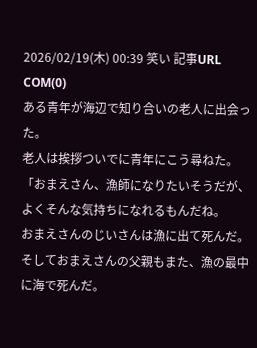2026/02/19(木) 00:39 笑い 記事URL COM(0)
ある青年が海辺で知り合いの老人に出会った。
老人は挨拶ついでに青年にこう尋ねた。
「おまえさん、漁師になりたいそうだが、
よくそんな気持ちになれるもんだね。
おまえさんのじいさんは漁に出て死んだ。
そしておまえさんの父親もまた、漁の最中に海で死んだ。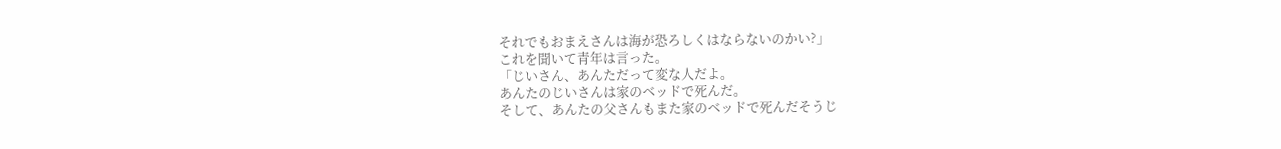それでもおまえさんは海が恐ろしくはならないのかい?」
これを聞いて青年は言った。
「じいさん、あんただって変な人だよ。
あんたのじいさんは家のベッドで死んだ。
そして、あんたの父さんもまた家のベッドで死んだそうじ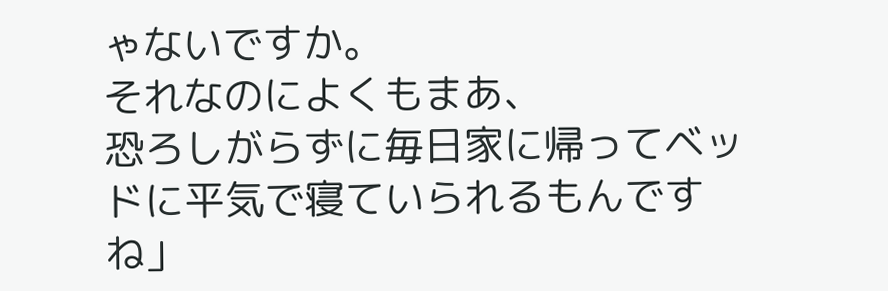ゃないですか。
それなのによくもまあ、
恐ろしがらずに毎日家に帰ってベッドに平気で寝ていられるもんですね」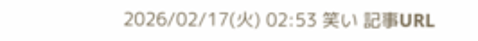2026/02/17(火) 02:53 笑い 記事URL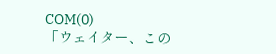COM(0)
「ウェイター、この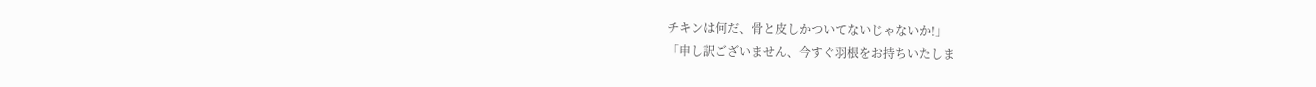チキンは何だ、骨と皮しかついてないじゃないか!」
「申し訳ございません、今すぐ羽根をお持ちいたしま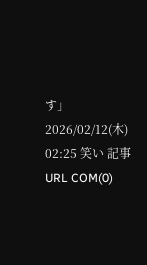す」
2026/02/12(木) 02:25 笑い 記事URL COM(0)